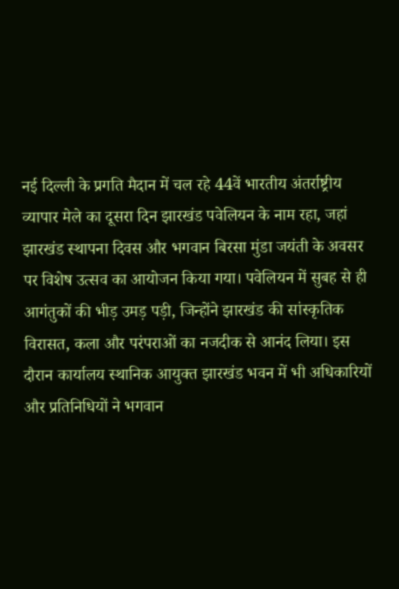नई दिल्ली के प्रगति मैदान में चल रहे 44वें भारतीय अंतर्राष्ट्रीय व्यापार मेले का दूसरा दिन झारखंड पवेलियन के नाम रहा, जहां झारखंड स्थापना दिवस और भगवान बिरसा मुंडा जयंती के अवसर पर विशेष उत्सव का आयोजन किया गया। पवेलियन में सुबह से ही आगंतुकों की भीड़ उमड़ पड़ी, जिन्होंने झारखंड की सांस्कृतिक विरासत, कला और परंपराओं का नजदीक से आनंद लिया। इस दौरान कार्यालय स्थानिक आयुक्त झारखंड भवन में भी अधिकारियों और प्रतिनिधियों ने भगवान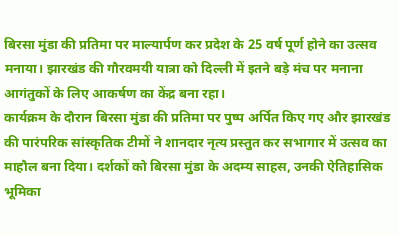बिरसा मुंडा की प्रतिमा पर माल्यार्पण कर प्रदेश के 25 वर्ष पूर्ण होने का उत्सव मनाया। झारखंड की गौरवमयी यात्रा को दिल्ली में इतने बड़े मंच पर मनाना आगंतुकों के लिए आकर्षण का केंद्र बना रहा।
कार्यक्रम के दौरान बिरसा मुंडा की प्रतिमा पर पुष्प अर्पित किए गए और झारखंड की पारंपरिक सांस्कृतिक टीमों ने शानदार नृत्य प्रस्तुत कर सभागार में उत्सव का माहौल बना दिया। दर्शकों को बिरसा मुंडा के अदम्य साहस, उनकी ऐतिहासिक भूमिका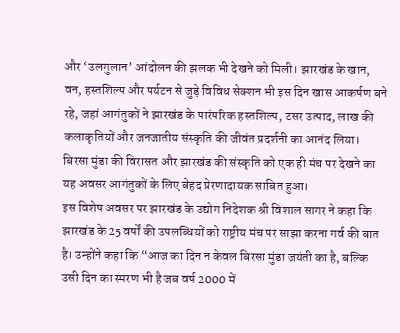और ‘उलगुलान’ आंदोलन की झलक भी देखने को मिली। झारखंड के खान, वन, हस्तशिल्प और पर्यटन से जुड़े विविध सेक्शन भी इस दिन खास आकर्षण बने रहे, जहां आगंतुकों ने झारखंड के पारंपरिक हस्तशिल्प, टसर उत्पाद, लाख की कलाकृतियों और जनजातीय संस्कृति की जीवंत प्रदर्शनी का आनंद लिया। बिरसा मुंडा की विरासत और झारखंड की संस्कृति को एक ही मंच पर देखने का यह अवसर आगंतुकों के लिए बेहद प्रेरणादायक साबित हुआ।
इस विशेष अवसर पर झारखंड के उद्योग निदेशक श्री विशाल सागर ने कहा कि झारखंड के 25 वर्षों की उपलब्धियों को राष्ट्रीय मंच पर साझा करना गर्व की बात है। उन्होंने कहा कि “आज का दिन न केवल बिरसा मुंडा जयंती का है, बल्कि उसी दिन का स्मरण भी है जब वर्ष 2000 में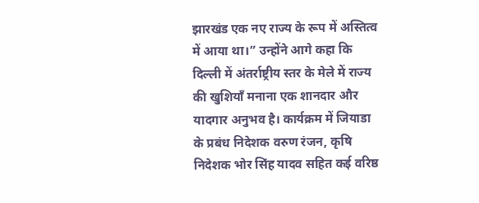झारखंड एक नए राज्य के रूप में अस्तित्व में आया था।” उन्होंने आगे कहा कि दिल्ली में अंतर्राष्ट्रीय स्तर के मेले में राज्य की खुशियाँ मनाना एक शानदार और यादगार अनुभव है। कार्यक्रम में जियाडा के प्रबंध निदेशक वरुण रंजन, कृषि निदेशक भोर सिंह यादव सहित कई वरिष्ठ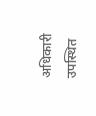अधिकारी उपस्थित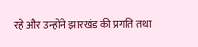रहे और उन्होंने झारखंड की प्रगति तथा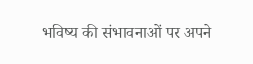भविष्य की संभावनाओं पर अपने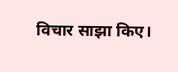विचार साझा किए।